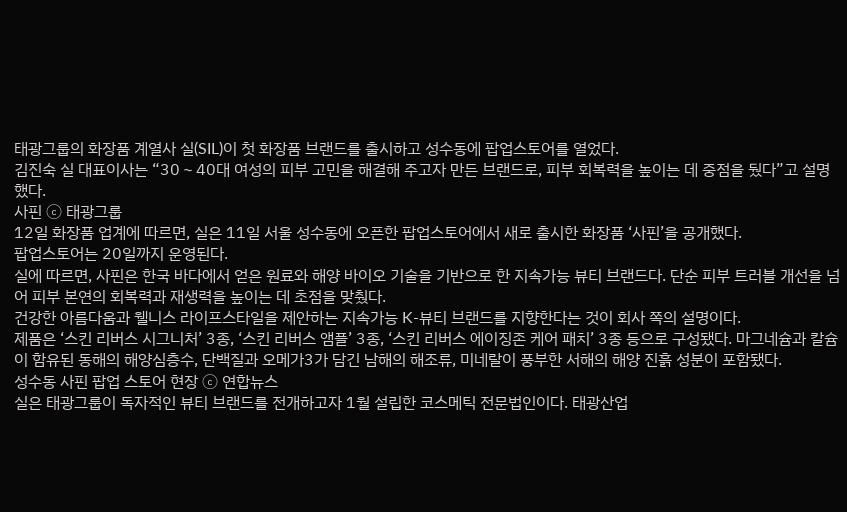태광그룹의 화장품 계열사 실(SIL)이 첫 화장품 브랜드를 출시하고 성수동에 팝업스토어를 열었다.
김진숙 실 대표이사는 “30∼40대 여성의 피부 고민을 해결해 주고자 만든 브랜드로, 피부 회복력을 높이는 데 중점을 뒀다”고 설명했다.
사핀 ⓒ 태광그룹
12일 화장품 업계에 따르면, 실은 11일 서울 성수동에 오픈한 팝업스토어에서 새로 출시한 화장품 ‘사핀’을 공개했다.
팝업스토어는 20일까지 운영된다.
실에 따르면, 사핀은 한국 바다에서 얻은 원료와 해양 바이오 기술을 기반으로 한 지속가능 뷰티 브랜드다. 단순 피부 트러블 개선을 넘어 피부 본연의 회복력과 재생력을 높이는 데 초점을 맞췄다.
건강한 아름다움과 웰니스 라이프스타일을 제안하는 지속가능 K-뷰티 브랜드를 지향한다는 것이 회사 쪽의 설명이다.
제품은 ‘스킨 리버스 시그니처’ 3종, ‘스킨 리버스 앰플’ 3종, ‘스킨 리버스 에이징존 케어 패치’ 3종 등으로 구성됐다. 마그네슘과 칼슘이 함유된 동해의 해양심층수, 단백질과 오메가3가 담긴 남해의 해조류, 미네랄이 풍부한 서해의 해양 진흙 성분이 포함됐다.
성수동 사핀 팝업 스토어 현장 ⓒ 연합뉴스
실은 태광그룹이 독자적인 뷰티 브랜드를 전개하고자 1월 설립한 코스메틱 전문법인이다. 태광산업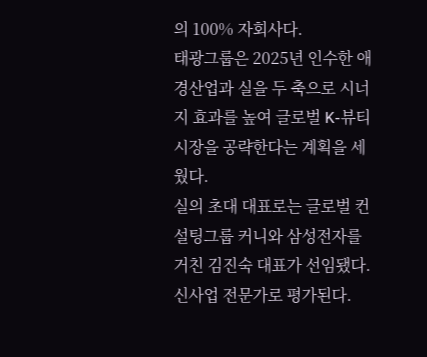의 100% 자회사다.
태광그룹은 2025년 인수한 애경산업과 실을 두 축으로 시너지 효과를 높여 글로벌 K-뷰티 시장을 공략한다는 계획을 세웠다.
실의 초대 대표로는 글로벌 컨설팅그룹 커니와 삼성전자를 거친 김진숙 대표가 선임됐다. 신사업 전문가로 평가된다.